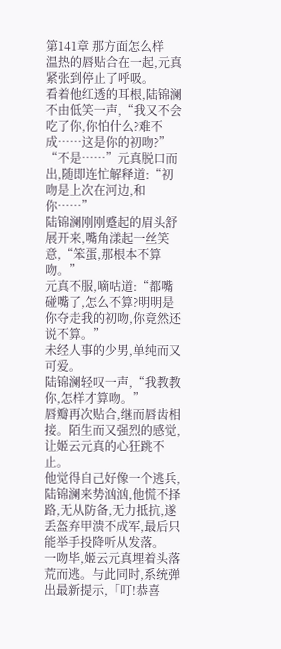第141章 那方面怎么样
温热的唇贴合在一起,元真紧张到停止了呼吸。
看着他红透的耳根,陆锦澜不由低笑一声,“我又不会吃了你,你怕什么?难不成……这是你的初吻?”
“不是……”元真脱口而出,随即连忙解释道:“初吻是上次在河边,和你……”
陆锦澜刚刚蹙起的眉头舒展开来,嘴角漾起一丝笑意,“笨蛋,那根本不算吻。”
元真不服,嘀咕道:“都嘴碰嘴了,怎么不算?明明是你夺走我的初吻,你竟然还说不算。”
未经人事的少男,单纯而又可爱。
陆锦澜轻叹一声,“我教教你,怎样才算吻。”
唇瓣再次贴合,继而唇齿相接。陌生而又强烈的感觉,让姬云元真的心狂跳不止。
他觉得自己好像一个逃兵,陆锦澜来势汹汹,他慌不择路,无从防备,无力抵抗,遂丢盔弃甲溃不成军,最后只能举手投降听从发落。
一吻毕,姬云元真埋着头落荒而逃。与此同时,系统弹出最新提示,「叮!恭喜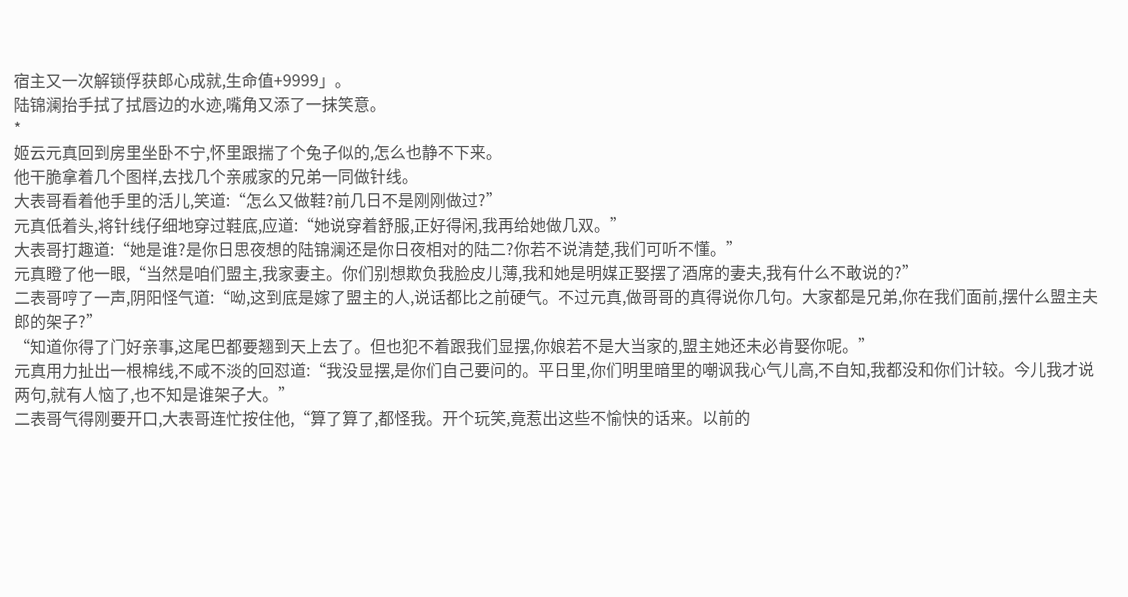宿主又一次解锁俘获郎心成就,生命值+9999」。
陆锦澜抬手拭了拭唇边的水迹,嘴角又添了一抹笑意。
*
姬云元真回到房里坐卧不宁,怀里跟揣了个兔子似的,怎么也静不下来。
他干脆拿着几个图样,去找几个亲戚家的兄弟一同做针线。
大表哥看着他手里的活儿,笑道:“怎么又做鞋?前几日不是刚刚做过?”
元真低着头,将针线仔细地穿过鞋底,应道:“她说穿着舒服,正好得闲,我再给她做几双。”
大表哥打趣道:“她是谁?是你日思夜想的陆锦澜还是你日夜相对的陆二?你若不说清楚,我们可听不懂。”
元真瞪了他一眼,“当然是咱们盟主,我家妻主。你们别想欺负我脸皮儿薄,我和她是明媒正娶摆了酒席的妻夫,我有什么不敢说的?”
二表哥哼了一声,阴阳怪气道:“呦,这到底是嫁了盟主的人,说话都比之前硬气。不过元真,做哥哥的真得说你几句。大家都是兄弟,你在我们面前,摆什么盟主夫郎的架子?”
“知道你得了门好亲事,这尾巴都要翘到天上去了。但也犯不着跟我们显摆,你娘若不是大当家的,盟主她还未必肯娶你呢。”
元真用力扯出一根棉线,不咸不淡的回怼道:“我没显摆,是你们自己要问的。平日里,你们明里暗里的嘲讽我心气儿高,不自知,我都没和你们计较。今儿我才说两句,就有人恼了,也不知是谁架子大。”
二表哥气得刚要开口,大表哥连忙按住他,“算了算了,都怪我。开个玩笑,竟惹出这些不愉快的话来。以前的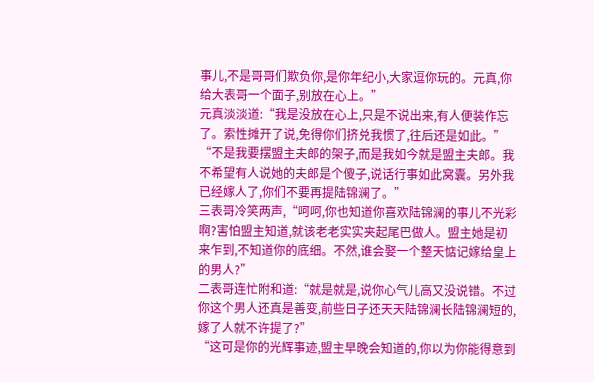事儿,不是哥哥们欺负你,是你年纪小,大家逗你玩的。元真,你给大表哥一个面子,别放在心上。”
元真淡淡道:“我是没放在心上,只是不说出来,有人便装作忘了。索性摊开了说,免得你们挤兑我惯了,往后还是如此。”
“不是我要摆盟主夫郎的架子,而是我如今就是盟主夫郎。我不希望有人说她的夫郎是个傻子,说话行事如此窝囊。另外我已经嫁人了,你们不要再提陆锦澜了。”
三表哥冷笑两声,“呵呵,你也知道你喜欢陆锦澜的事儿不光彩啊?害怕盟主知道,就该老老实实夹起尾巴做人。盟主她是初来乍到,不知道你的底细。不然,谁会娶一个整天惦记嫁给皇上的男人?”
二表哥连忙附和道:“就是就是,说你心气儿高又没说错。不过你这个男人还真是善变,前些日子还天天陆锦澜长陆锦澜短的,嫁了人就不许提了?”
“这可是你的光辉事迹,盟主早晚会知道的,你以为你能得意到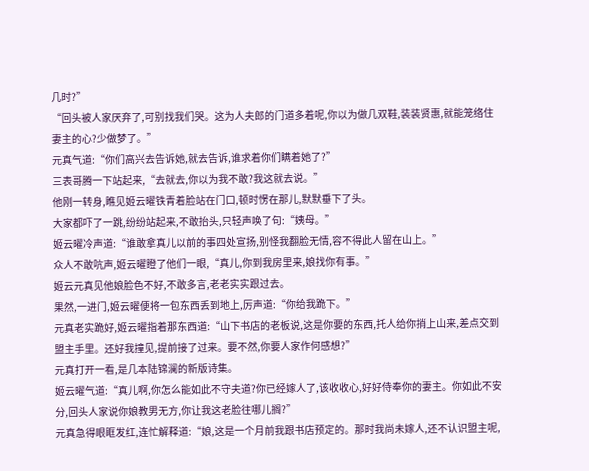几时?”
“回头被人家厌弃了,可别找我们哭。这为人夫郎的门道多着呢,你以为做几双鞋,装装贤惠,就能笼络住妻主的心?少做梦了。”
元真气道:“你们高兴去告诉她,就去告诉,谁求着你们瞒着她了?”
三表哥腾一下站起来,“去就去,你以为我不敢?我这就去说。”
他刚一转身,瞧见姬云曜铁青着脸站在门口,顿时愣在那儿,默默垂下了头。
大家都吓了一跳,纷纷站起来,不敢抬头,只轻声唤了句:“姨母。”
姬云曜冷声道:“谁敢拿真儿以前的事四处宣扬,别怪我翻脸无情,容不得此人留在山上。”
众人不敢吭声,姬云曜瞪了他们一眼,“真儿,你到我房里来,娘找你有事。”
姬云元真见他娘脸色不好,不敢多言,老老实实跟过去。
果然,一进门,姬云曜便将一包东西丢到地上,厉声道:“你给我跪下。”
元真老实跪好,姬云曜指着那东西道:“山下书店的老板说,这是你要的东西,托人给你捎上山来,差点交到盟主手里。还好我撞见,提前接了过来。要不然,你要人家作何感想?”
元真打开一看,是几本陆锦澜的新版诗集。
姬云曜气道:“真儿啊,你怎么能如此不守夫道?你已经嫁人了,该收收心,好好侍奉你的妻主。你如此不安分,回头人家说你娘教男无方,你让我这老脸往哪儿搁?”
元真急得眼眶发红,连忙解释道:“娘,这是一个月前我跟书店预定的。那时我尚未嫁人,还不认识盟主呢,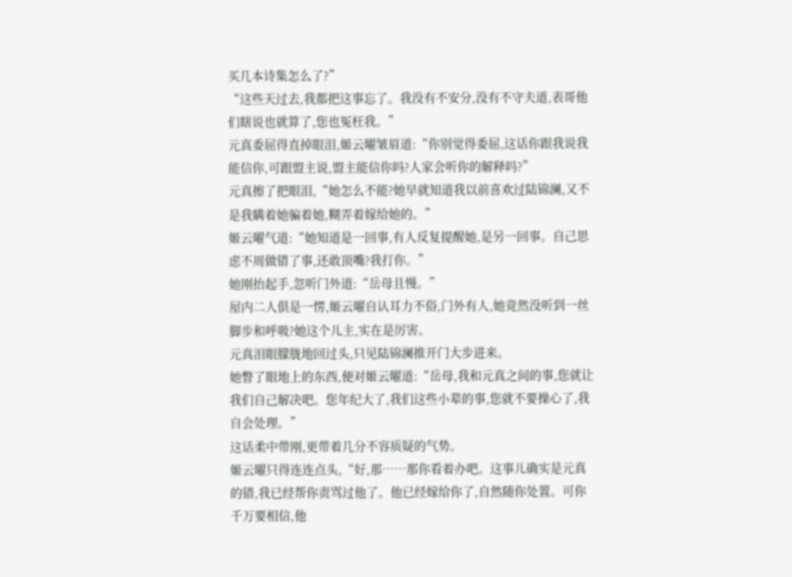买几本诗集怎么了?”
“这些天过去,我都把这事忘了。我没有不安分,没有不守夫道,表哥他们瞎说也就算了,您也冤枉我。”
元真委屈得直掉眼泪,姬云曜皱眉道:“你别觉得委屈,这话你跟我说我能信你,可跟盟主说,盟主能信你吗?人家会听你的解释吗?”
元真擦了把眼泪,“她怎么不能?她早就知道我以前喜欢过陆锦澜,又不是我瞒着她骗着她,糊弄着嫁给她的。”
姬云曜气道:“她知道是一回事,有人反复提醒她,是另一回事。自己思虑不周做错了事,还敢顶嘴?我打你。”
她刚抬起手,忽听门外道:“岳母且慢。”
屋内二人俱是一愣,姬云曜自认耳力不俗,门外有人,她竟然没听到一丝脚步和呼吸?她这个儿主,实在是厉害。
元真泪眼朦胧地回过头,只见陆锦澜推开门大步进来。
她瞥了眼地上的东西,便对姬云曜道:“岳母,我和元真之间的事,您就让我们自己解决吧。您年纪大了,我们这些小辈的事,您就不要操心了,我自会处理。”
这话柔中带刚,更带着几分不容质疑的气势。
姬云曜只得连连点头,“好,那……那你看着办吧。这事儿确实是元真的错,我已经帮你责骂过他了。他已经嫁给你了,自然随你处置。可你千万要相信,他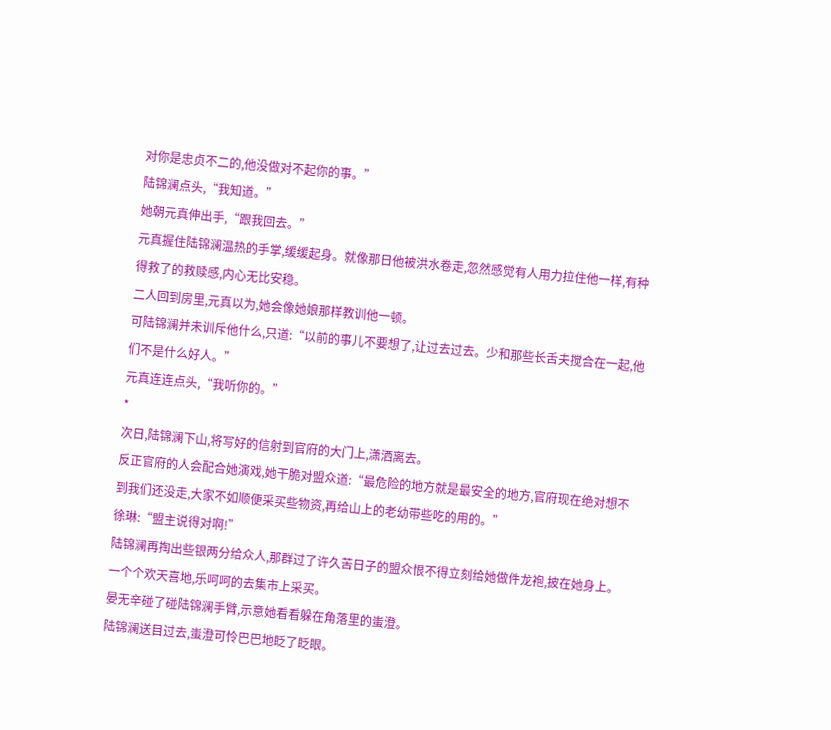对你是忠贞不二的,他没做对不起你的事。”
陆锦澜点头,“我知道。”
她朝元真伸出手,“跟我回去。”
元真握住陆锦澜温热的手掌,缓缓起身。就像那日他被洪水卷走,忽然感觉有人用力拉住他一样,有种得救了的救赎感,内心无比安稳。
二人回到房里,元真以为,她会像她娘那样教训他一顿。
可陆锦澜并未训斥他什么,只道:“以前的事儿不要想了,让过去过去。少和那些长舌夫搅合在一起,他们不是什么好人。”
元真连连点头,“我听你的。”
*
次日,陆锦澜下山,将写好的信射到官府的大门上,潇洒离去。
反正官府的人会配合她演戏,她干脆对盟众道:“最危险的地方就是最安全的地方,官府现在绝对想不到我们还没走,大家不如顺便采买些物资,再给山上的老幼带些吃的用的。”
徐琳:“盟主说得对啊!”
陆锦澜再掏出些银两分给众人,那群过了许久苦日子的盟众恨不得立刻给她做件龙袍,披在她身上。一个个欢天喜地,乐呵呵的去集市上采买。
晏无辛碰了碰陆锦澜手臂,示意她看看躲在角落里的蚩澄。
陆锦澜送目过去,蚩澄可怜巴巴地眨了眨眼。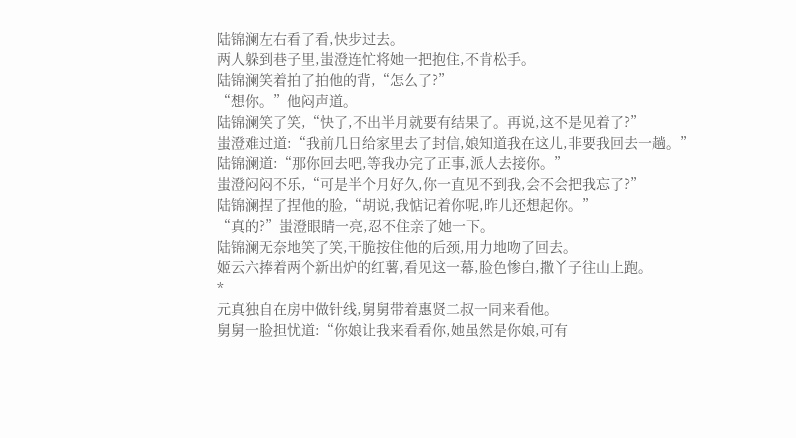陆锦澜左右看了看,快步过去。
两人躲到巷子里,蚩澄连忙将她一把抱住,不肯松手。
陆锦澜笑着拍了拍他的背,“怎么了?”
“想你。”他闷声道。
陆锦澜笑了笑,“快了,不出半月就要有结果了。再说,这不是见着了?”
蚩澄难过道:“我前几日给家里去了封信,娘知道我在这儿,非要我回去一趟。”
陆锦澜道:“那你回去吧,等我办完了正事,派人去接你。”
蚩澄闷闷不乐,“可是半个月好久,你一直见不到我,会不会把我忘了?”
陆锦澜捏了捏他的脸,“胡说,我惦记着你呢,昨儿还想起你。”
“真的?”蚩澄眼睛一亮,忍不住亲了她一下。
陆锦澜无奈地笑了笑,干脆按住他的后颈,用力地吻了回去。
姬云六捧着两个新出炉的红薯,看见这一幕,脸色惨白,撒丫子往山上跑。
*
元真独自在房中做针线,舅舅带着惠贤二叔一同来看他。
舅舅一脸担忧道:“你娘让我来看看你,她虽然是你娘,可有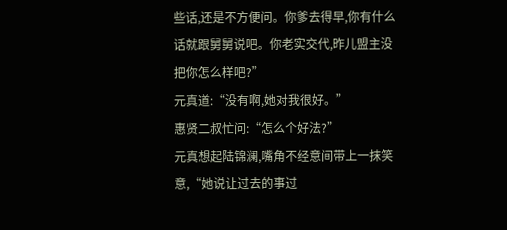些话,还是不方便问。你爹去得早,你有什么话就跟舅舅说吧。你老实交代,昨儿盟主没把你怎么样吧?”
元真道:“没有啊,她对我很好。”
惠贤二叔忙问:“怎么个好法?”
元真想起陆锦澜,嘴角不经意间带上一抹笑意,“她说让过去的事过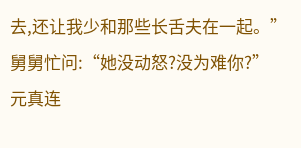去,还让我少和那些长舌夫在一起。”
舅舅忙问:“她没动怒?没为难你?”
元真连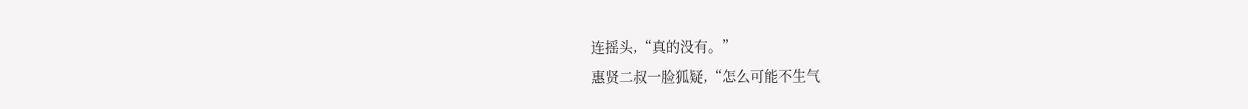连摇头,“真的没有。”
惠贤二叔一脸狐疑,“怎么可能不生气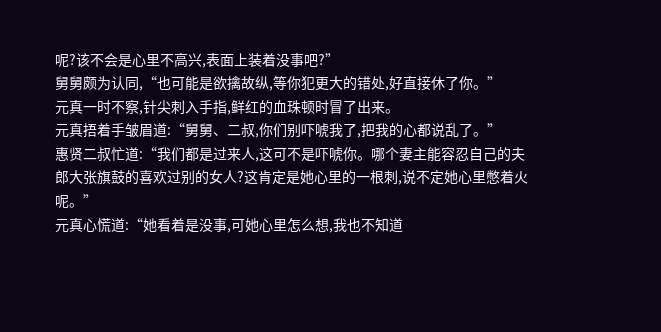呢?该不会是心里不高兴,表面上装着没事吧?”
舅舅颇为认同,“也可能是欲擒故纵,等你犯更大的错处,好直接休了你。”
元真一时不察,针尖刺入手指,鲜红的血珠顿时冒了出来。
元真捂着手皱眉道:“舅舅、二叔,你们别吓唬我了,把我的心都说乱了。”
惠贤二叔忙道:“我们都是过来人,这可不是吓唬你。哪个妻主能容忍自己的夫郎大张旗鼓的喜欢过别的女人?这肯定是她心里的一根刺,说不定她心里憋着火呢。”
元真心慌道:“她看着是没事,可她心里怎么想,我也不知道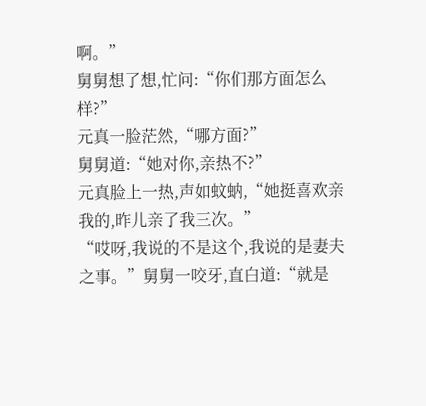啊。”
舅舅想了想,忙问:“你们那方面怎么样?”
元真一脸茫然,“哪方面?”
舅舅道:“她对你,亲热不?”
元真脸上一热,声如蚊蚋,“她挺喜欢亲我的,昨儿亲了我三次。”
“哎呀,我说的不是这个,我说的是妻夫之事。”舅舅一咬牙,直白道:“就是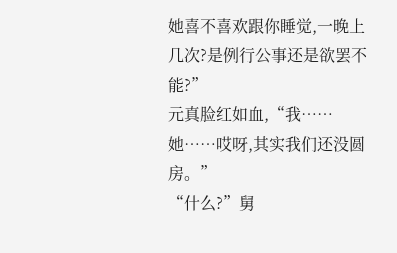她喜不喜欢跟你睡觉,一晚上几次?是例行公事还是欲罢不能?”
元真脸红如血,“我……她……哎呀,其实我们还没圆房。”
“什么?”舅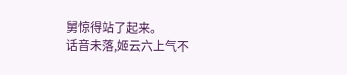舅惊得站了起来。
话音未落,姬云六上气不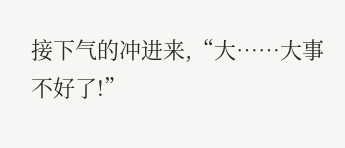接下气的冲进来,“大……大事不好了!”